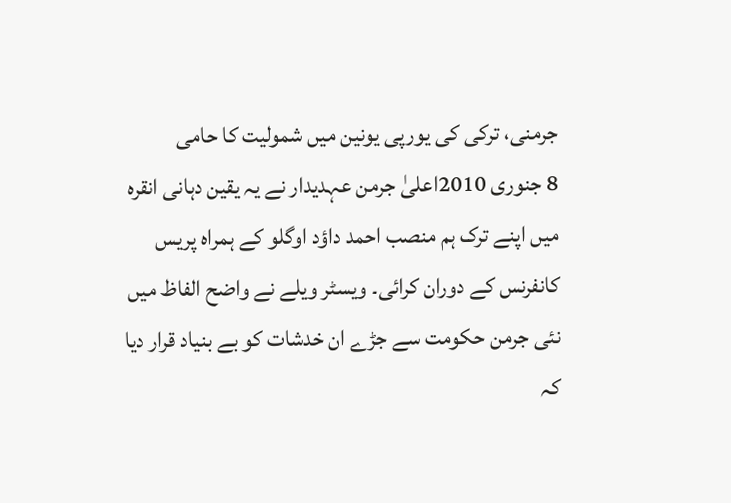جرمنی، ترکی کی یورپی یونین میں شمولیت کا حامی
8 جنوری 2010اعلیٰ جرمن عہدیدار نے یہ یقین دہانی انقرہ میں اپنے ترک ہم منصب احمد داؤد اوگلو کے ہمراہ پریس کانفرنس کے دوران کرائی۔ ویسٹر ویلے نے واضح الفاظ میں نئی جرمن حکومت سے جڑے ان خدشات کو بے بنیاد قرار دیا کہ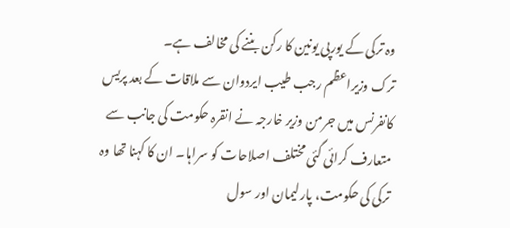وہ ترکی کے یورپی یونین کا رکن بننے کی مخالف ہے۔
ترک وزیراعظم رجب طیب ایردوان سے ملاقات کے بعد پریس کانفرنس میں جرمن وزیر خارجہ نے انقرہ حکومت کی جانب سے متعارف کرائی گئی مختلف اصلاحات کو سراہا۔ ان کا کہنا تھا وہ ترکی کی حکومت، پارلیمان اور سول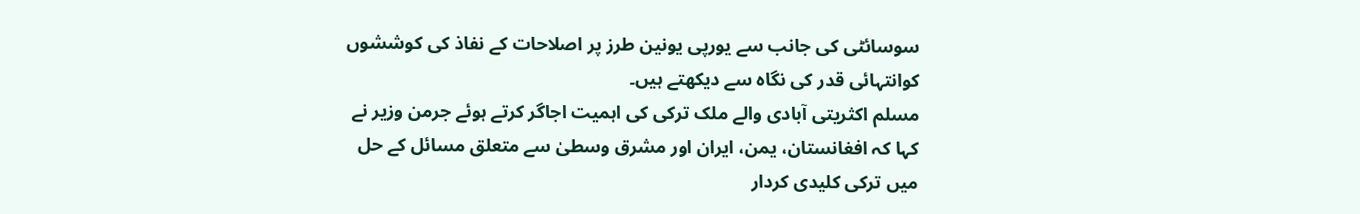سوسائٹی کی جانب سے یورپی یونین طرز پر اصلاحات کے نفاذ کی کوششوں کوانتہائی قدر کی نگاہ سے دیکھتے ہیں۔
مسلم اکثریتی آبادی والے ملک ترکی کی اہمیت اجاگر کرتے ہوئے جرمن وزیر نے کہا کہ افغانستان، یمن، ایران اور مشرق وسطیٰ سے متعلق مسائل کے حل میں ترکی کلیدی کردار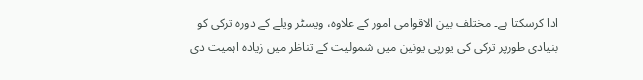ادا کرسکتا ہے۔ مختلف بین الاقوامی امور کے علاوہ، ویسٹر ویلے کے دورہ ترکی کو بنیادی طورپر ترکی کی یورپی یونین میں شمولیت کے تناظر میں زیادہ اہمیت دی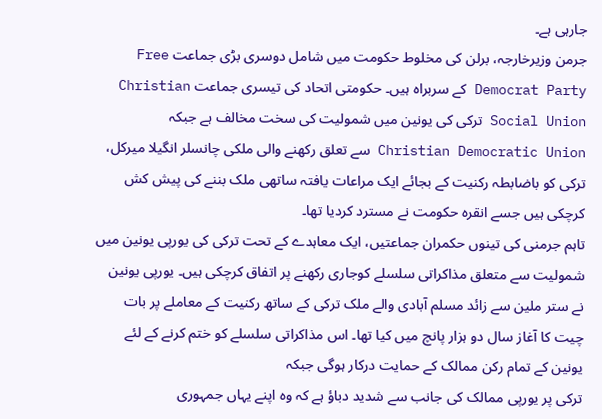جارہی ہے۔
جرمن وزیرخارجہ، برلن کی مخلوط حکومت میں شامل دوسری بڑی جماعت Free Democrat Party کے سربراہ ہیں۔ حکومتی اتحاد کی تیسری جماعت Christian Social Union ترکی کی یونین میں شمولیت کی سخت مخالف ہے جبکہ Christian Democratic Union سے تعلق رکھنے والی ملکی چانسلر انگیلا میرکل، ترکی کو باضابطہ رکنیت کے بجائے ایک مراعات یافتہ ساتھی ملک بننے کی پیش کش کرچکی ہیں جسے انقرہ حکومت نے مسترد کردیا تھا۔
تاہم جرمنی کی تینوں حکمران جماعتیں، ایک معاہدے کے تحت ترکی کی یورپی یونین میں شمولیت سے متعلق مذاکراتی سلسلے کوجاری رکھنے پر اتفاق کرچکی ہیں۔ یورپی یونین نے ستر ملین سے زائد مسلم آبادی والے ملک ترکی کے ساتھ رکنیت کے معاملے پر بات چیت کا آغاز سال دو ہزار پانچ میں کیا تھا۔ اس مذاکراتی سلسلے کو ختم کرنے کے لئے یونین کے تمام رکن ممالک کے حمایت درکار ہوگی جبکہ
ترکی پر یورپی ممالک کی جانب سے شدید دباؤ ہے کہ وہ اپنے یہاں جمہوری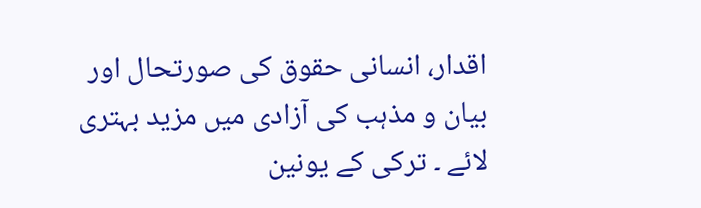اقدار، انسانی حقوق کی صورتحال اور بیان و مذہب کی آزادی میں مزید بہتری لائے ۔ ترکی کے یونین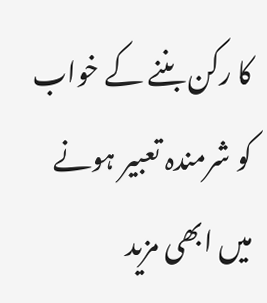کا رکن بننے کے خواب کو شرمندہ تعبیر ہونے میں ابھی مزید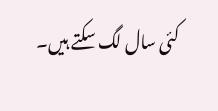کئی سال لگ سکتے ہیں۔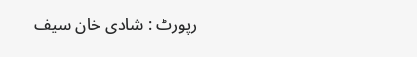رپورٹ : شادی خان سیف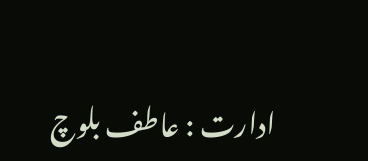ادارت : عاطف بلوچ